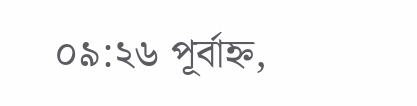০৯:২৬ পূর্বাহ্ন,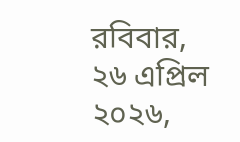রবিবার, ২৬ এপ্রিল ২০২৬,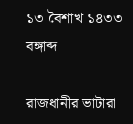১৩ বৈশাখ ১৪৩৩ বঙ্গাব্দ

রাজধানীর ভাটারা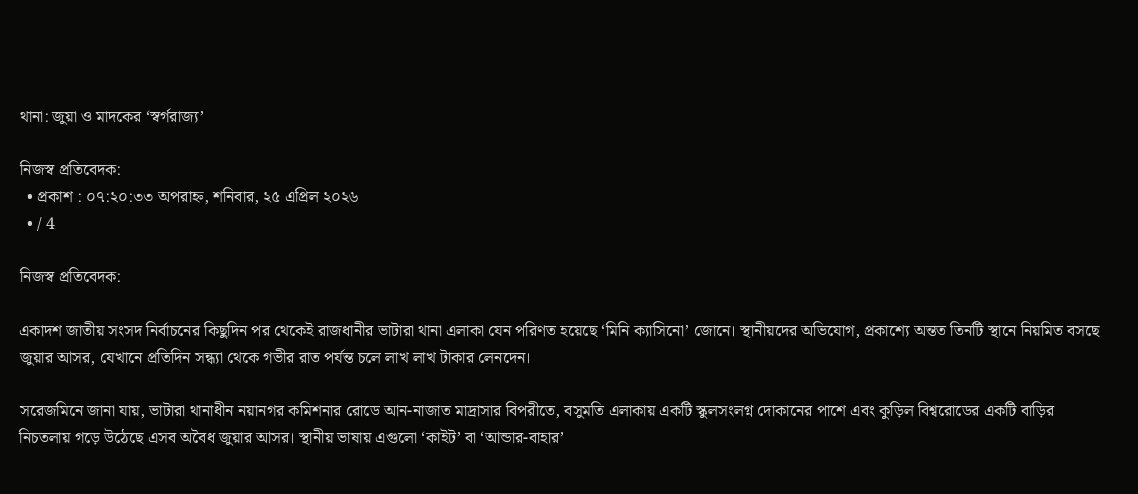থানা: জুয়া ও মাদকের ‘স্বর্গরাজ্য’

নিজস্ব প্রতিবেদক:
  • প্রকাশ : ০৭:২০:৩৩ অপরাহ্ন, শনিবার, ২৫ এপ্রিল ২০২৬
  • / 4

নিজস্ব প্রতিবেদক:

একাদশ জাতীয় সংসদ নির্বাচনের কিছুদিন পর থেকেই রাজধানীর ভাটারা থানা এলাকা যেন পরিণত হয়েছে ‘মিনি ক্যাসিনো’ জোনে। স্থানীয়দের অভিযোগ, প্রকাশ্যে অন্তত তিনটি স্থানে নিয়মিত বসছে জুয়ার আসর, যেখানে প্রতিদিন সন্ধ্যা থেকে গভীর রাত পর্যন্ত চলে লাখ লাখ টাকার লেনদেন।

সরেজমিনে জানা যায়, ভাটারা থানাধীন নয়ানগর কমিশনার রোডে আন-নাজাত মাদ্রাসার বিপরীতে, বসুমতি এলাকায় একটি স্কুলসংলগ্ন দোকানের পাশে এবং কুড়িল বিশ্বরোডের একটি বাড়ির নিচতলায় গড়ে উঠেছে এসব অবৈধ জুয়ার আসর। স্থানীয় ভাষায় এগুলো ‘কাইট’ বা ‘আন্ডার-বাহার’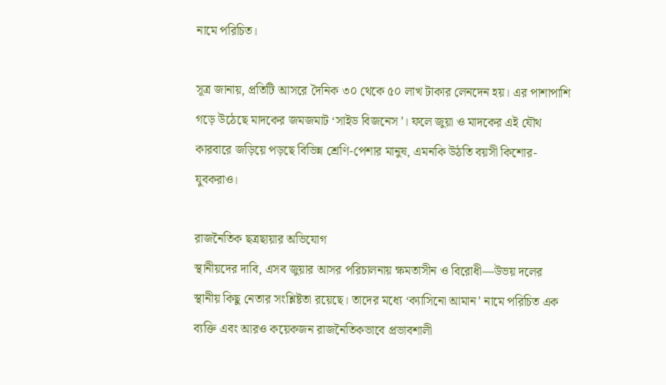নামে পরিচিত।

সূত্র জানায়, প্রতিটি আসরে দৈনিক ৩০ থেকে ৫০ লাখ টাকার লেনদেন হয়। এর পাশাপাশি গড়ে উঠেছে মাদকের জমজমাট ‘সাইড বিজনেস’। ফলে জুয়া ও মাদকের এই যৌথ কারবারে জড়িয়ে পড়ছে বিভিন্ন শ্রেণি-পেশার মানুষ, এমনকি উঠতি বয়সী কিশোর-যুবকরাও।

রাজনৈতিক ছত্রছায়ার অভিযোগ
স্থানীয়দের দাবি, এসব জুয়ার আসর পরিচালনায় ক্ষমতাসীন ও বিরোধী—উভয় দলের স্থানীয় কিছু নেতার সংশ্লিষ্টতা রয়েছে। তাদের মধ্যে ‘ক্যাসিনো আমান’ নামে পরিচিত এক ব্যক্তি এবং আরও কয়েকজন রাজনৈতিকভাবে প্রভাবশালী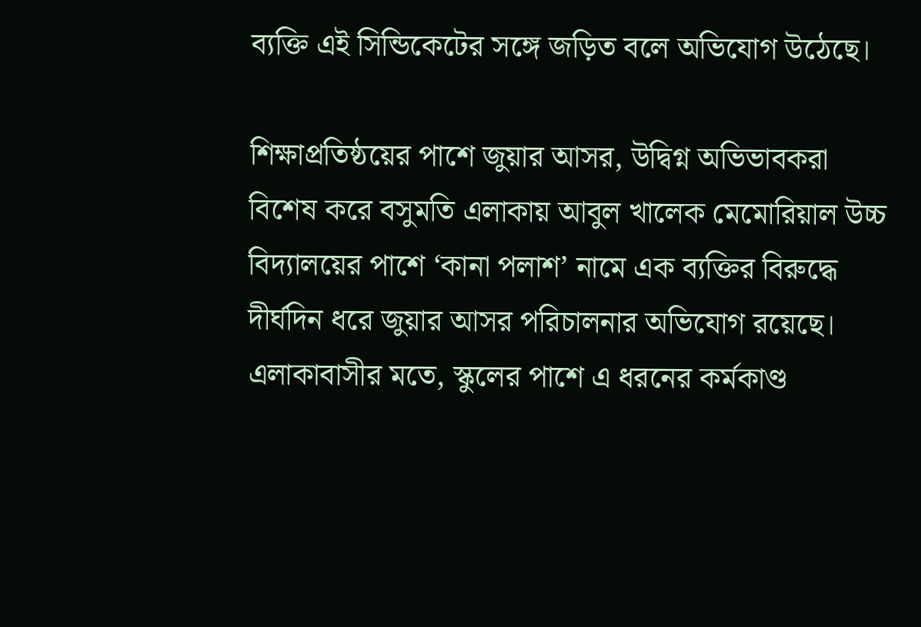ব্যক্তি এই সিন্ডিকেটের সঙ্গে জড়িত বলে অভিযোগ উঠেছে।

শিক্ষাপ্রতিষ্ঠয়ের পাশে জুয়ার আসর, উদ্বিগ্ন অভিভাবকরা
বিশেষ করে বসুমতি এলাকায় আবুল খালেক মেমোরিয়াল উচ্চ বিদ্যালয়ের পাশে ‘কানা পলাশ’ নামে এক ব্যক্তির বিরুদ্ধে দীর্ঘদিন ধরে জুয়ার আসর পরিচালনার অভিযোগ রয়েছে। এলাকাবাসীর মতে, স্কুলের পাশে এ ধরনের কর্মকাণ্ড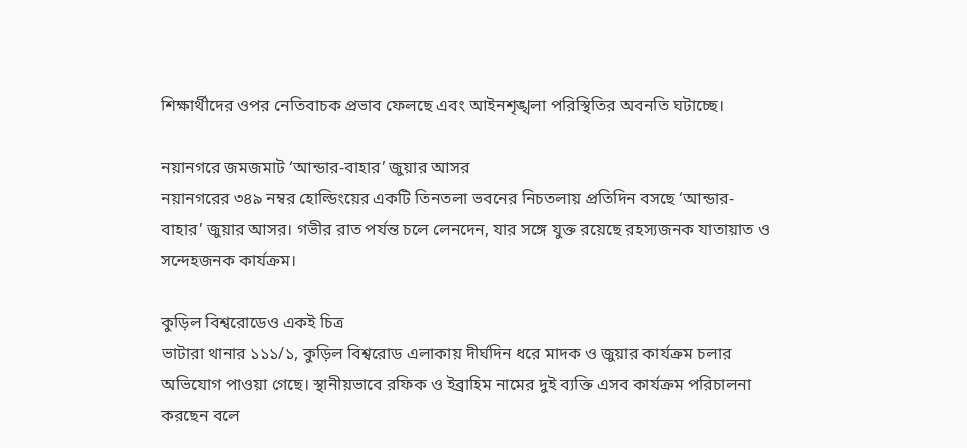শিক্ষার্থীদের ওপর নেতিবাচক প্রভাব ফেলছে এবং আইনশৃঙ্খলা পরিস্থিতির অবনতি ঘটাচ্ছে।

নয়ানগরে জমজমাট ‘আন্ডার-বাহার’ জুয়ার আসর
নয়ানগরের ৩৪৯ নম্বর হোল্ডিংয়ের একটি তিনতলা ভবনের নিচতলায় প্রতিদিন বসছে ‘আন্ডার-বাহার’ জুয়ার আসর। গভীর রাত পর্যন্ত চলে লেনদেন, যার সঙ্গে যুক্ত রয়েছে রহস্যজনক যাতায়াত ও সন্দেহজনক কার্যক্রম।

কুড়িল বিশ্বরোডেও একই চিত্র
ভাটারা থানার ১১১/১, কুড়িল বিশ্বরোড এলাকায় দীর্ঘদিন ধরে মাদক ও জুয়ার কার্যক্রম চলার অভিযোগ পাওয়া গেছে। স্থানীয়ভাবে রফিক ও ইব্রাহিম নামের দুই ব্যক্তি এসব কার্যক্রম পরিচালনা করছেন বলে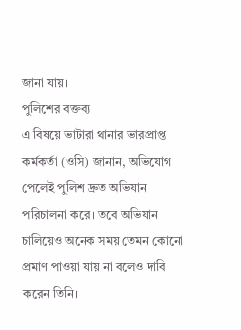জানা যায়।
পুলিশের বক্তব্য
এ বিষয়ে ভাটারা থানার ভারপ্রাপ্ত কর্মকর্তা (ওসি) জানান, অভিযোগ পেলেই পুলিশ দ্রুত অভিযান পরিচালনা করে। তবে অভিযান চালিয়েও অনেক সময় তেমন কোনো প্রমাণ পাওয়া যায় না বলেও দাবি করেন তিনি।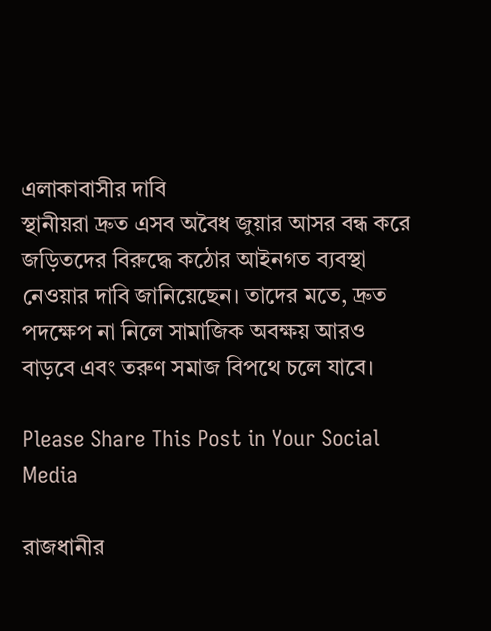এলাকাবাসীর দাবি
স্থানীয়রা দ্রুত এসব অবৈধ জুয়ার আসর বন্ধ করে জড়িতদের বিরুদ্ধে কঠোর আইনগত ব্যবস্থা নেওয়ার দাবি জানিয়েছেন। তাদের মতে, দ্রুত পদক্ষেপ না নিলে সামাজিক অবক্ষয় আরও বাড়বে এবং তরুণ সমাজ বিপথে চলে যাবে।

Please Share This Post in Your Social Media

রাজধানীর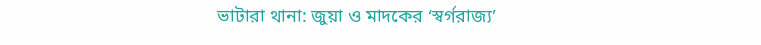ভাটারা থানা: জুয়া ও মাদকের ‘স্বর্গরাজ্য’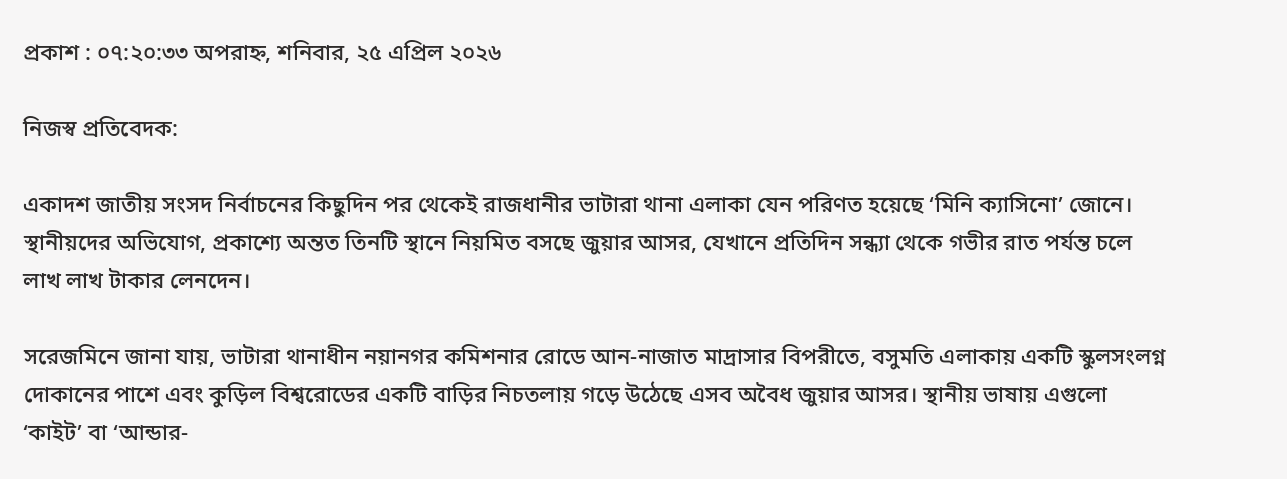প্রকাশ : ০৭:২০:৩৩ অপরাহ্ন, শনিবার, ২৫ এপ্রিল ২০২৬

নিজস্ব প্রতিবেদক:

একাদশ জাতীয় সংসদ নির্বাচনের কিছুদিন পর থেকেই রাজধানীর ভাটারা থানা এলাকা যেন পরিণত হয়েছে ‘মিনি ক্যাসিনো’ জোনে। স্থানীয়দের অভিযোগ, প্রকাশ্যে অন্তত তিনটি স্থানে নিয়মিত বসছে জুয়ার আসর, যেখানে প্রতিদিন সন্ধ্যা থেকে গভীর রাত পর্যন্ত চলে লাখ লাখ টাকার লেনদেন।

সরেজমিনে জানা যায়, ভাটারা থানাধীন নয়ানগর কমিশনার রোডে আন-নাজাত মাদ্রাসার বিপরীতে, বসুমতি এলাকায় একটি স্কুলসংলগ্ন দোকানের পাশে এবং কুড়িল বিশ্বরোডের একটি বাড়ির নিচতলায় গড়ে উঠেছে এসব অবৈধ জুয়ার আসর। স্থানীয় ভাষায় এগুলো ‘কাইট’ বা ‘আন্ডার-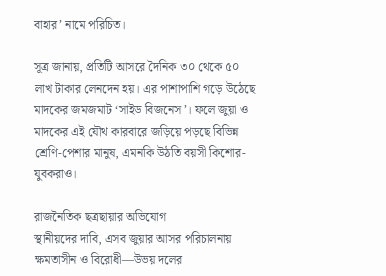বাহার’ নামে পরিচিত।

সূত্র জানায়, প্রতিটি আসরে দৈনিক ৩০ থেকে ৫০ লাখ টাকার লেনদেন হয়। এর পাশাপাশি গড়ে উঠেছে মাদকের জমজমাট ‘সাইড বিজনেস’। ফলে জুয়া ও মাদকের এই যৌথ কারবারে জড়িয়ে পড়ছে বিভিন্ন শ্রেণি-পেশার মানুষ, এমনকি উঠতি বয়সী কিশোর-যুবকরাও।

রাজনৈতিক ছত্রছায়ার অভিযোগ
স্থানীয়দের দাবি, এসব জুয়ার আসর পরিচালনায় ক্ষমতাসীন ও বিরোধী—উভয় দলের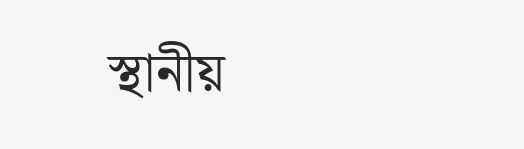স্থানীয়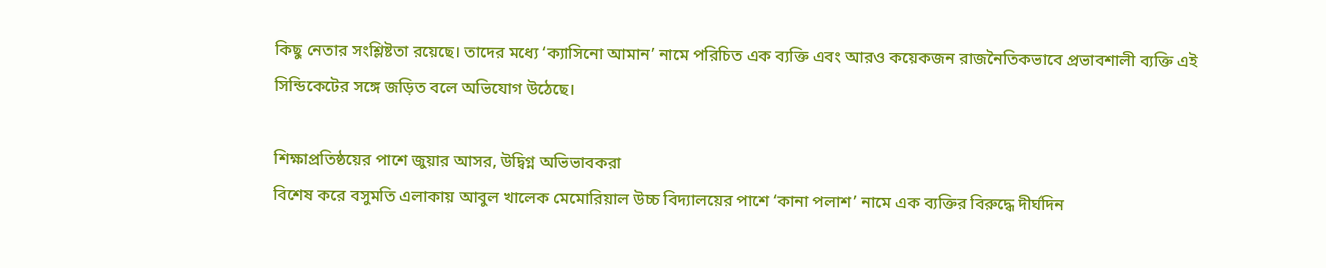কিছু নেতার সংশ্লিষ্টতা রয়েছে। তাদের মধ্যে ‘ক্যাসিনো আমান’ নামে পরিচিত এক ব্যক্তি এবং আরও কয়েকজন রাজনৈতিকভাবে প্রভাবশালী ব্যক্তি এই সিন্ডিকেটের সঙ্গে জড়িত বলে অভিযোগ উঠেছে।

শিক্ষাপ্রতিষ্ঠয়ের পাশে জুয়ার আসর, উদ্বিগ্ন অভিভাবকরা
বিশেষ করে বসুমতি এলাকায় আবুল খালেক মেমোরিয়াল উচ্চ বিদ্যালয়ের পাশে ‘কানা পলাশ’ নামে এক ব্যক্তির বিরুদ্ধে দীর্ঘদিন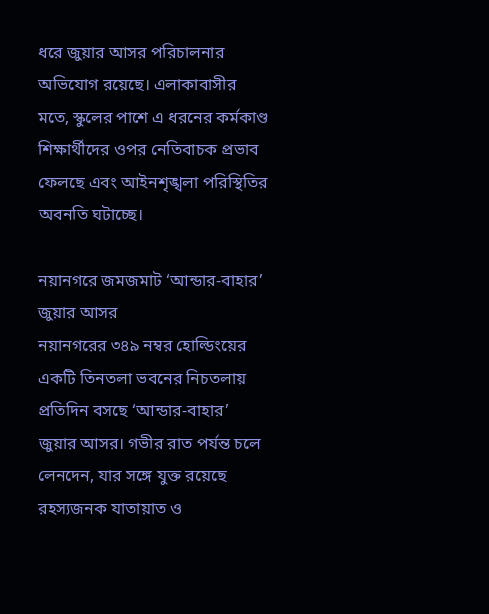ধরে জুয়ার আসর পরিচালনার অভিযোগ রয়েছে। এলাকাবাসীর মতে, স্কুলের পাশে এ ধরনের কর্মকাণ্ড শিক্ষার্থীদের ওপর নেতিবাচক প্রভাব ফেলছে এবং আইনশৃঙ্খলা পরিস্থিতির অবনতি ঘটাচ্ছে।

নয়ানগরে জমজমাট ‘আন্ডার-বাহার’ জুয়ার আসর
নয়ানগরের ৩৪৯ নম্বর হোল্ডিংয়ের একটি তিনতলা ভবনের নিচতলায় প্রতিদিন বসছে ‘আন্ডার-বাহার’ জুয়ার আসর। গভীর রাত পর্যন্ত চলে লেনদেন, যার সঙ্গে যুক্ত রয়েছে রহস্যজনক যাতায়াত ও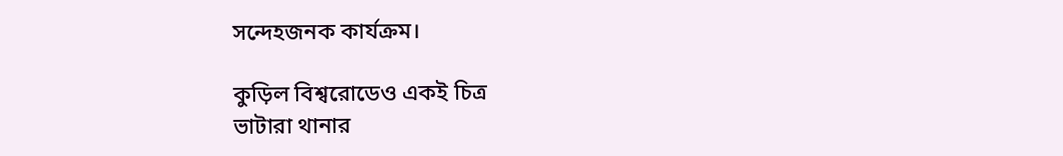সন্দেহজনক কার্যক্রম।

কুড়িল বিশ্বরোডেও একই চিত্র
ভাটারা থানার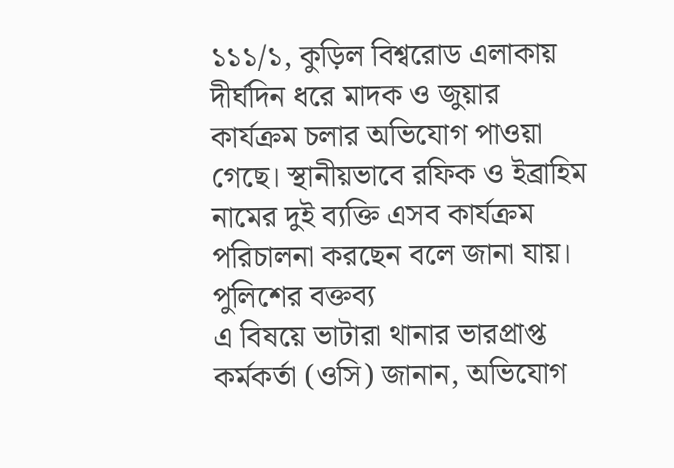১১১/১, কুড়িল বিশ্বরোড এলাকায় দীর্ঘদিন ধরে মাদক ও জুয়ার কার্যক্রম চলার অভিযোগ পাওয়া গেছে। স্থানীয়ভাবে রফিক ও ইব্রাহিম নামের দুই ব্যক্তি এসব কার্যক্রম পরিচালনা করছেন বলে জানা যায়।
পুলিশের বক্তব্য
এ বিষয়ে ভাটারা থানার ভারপ্রাপ্ত কর্মকর্তা (ওসি) জানান, অভিযোগ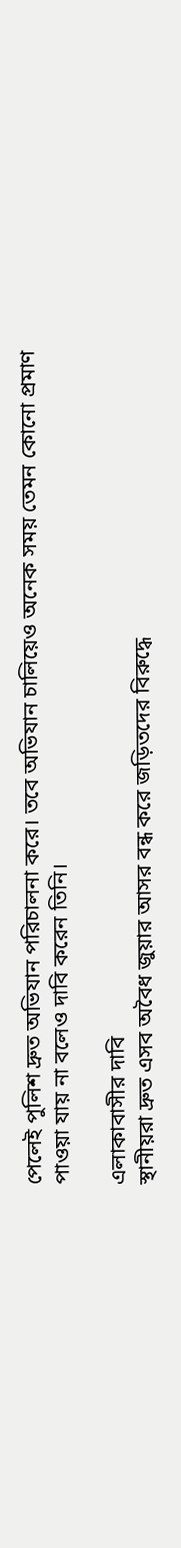পেলেই পুলিশ দ্রুত অভিযান পরিচালনা করে। তবে অভিযান চালিয়েও অনেক সময় তেমন কোনো প্রমাণ পাওয়া যায় না বলেও দাবি করেন তিনি।

এলাকাবাসীর দাবি
স্থানীয়রা দ্রুত এসব অবৈধ জুয়ার আসর বন্ধ করে জড়িতদের বিরুদ্ধে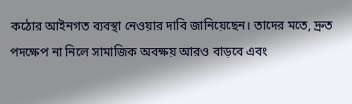কঠোর আইনগত ব্যবস্থা নেওয়ার দাবি জানিয়েছেন। তাদের মতে, দ্রুত পদক্ষেপ না নিলে সামাজিক অবক্ষয় আরও বাড়বে এবং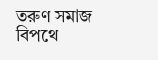তরুণ সমাজ বিপথে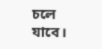চলে যাবে।